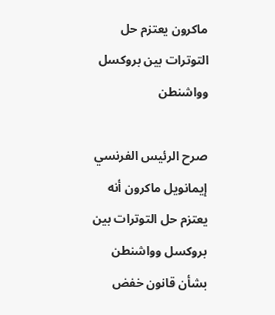ماكرون يعتزم حل التوترات بين بروكسل وواشنطن

صرح الرئيس الفرنسي إيمانويل ماكرون أنه يعتزم حل التوترات بين بروكسل وواشنطن بشأن قانون خفض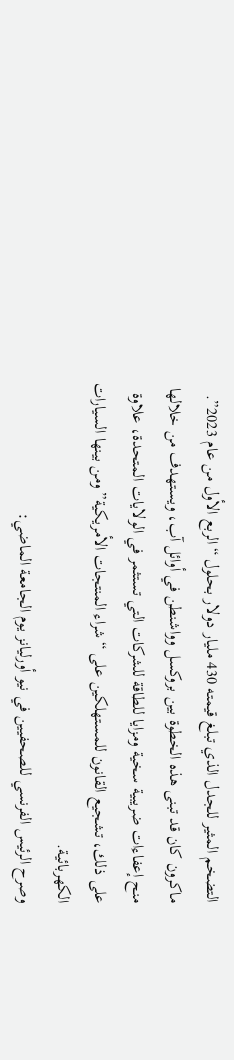التضخم المثير للجدل الذي تبلغ قيمته 430 مليار دولار بحلول “الربع الأول من عام 2023”.
ماكرون كان قد تبنى هذه الخطوة بين بروكسل وواشنطن في أوائل آب، ويستهدف من خلالها منح إعفاءات ضريبية سخية ومزايا للطاقة للشركات التي تستثمر في الولايات المتحدة، علاوة على ذلك، تشجيع القانون للمستهلكين على “شراء المنتجات الأمريكية” ومن بينها السيارات الكهربائية.
وصرح الرئيس الفرنسي للصحفيين في نيو أورليانز يوم الجامعة الماضي: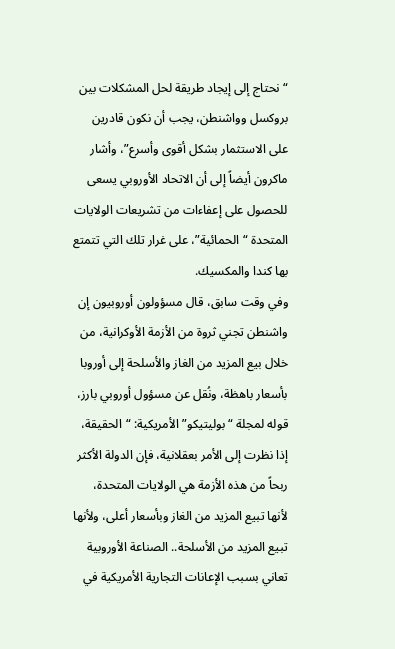“نحتاج إلى إيجاد طريقة لحل المشكلات بين بروكسل وواشنطن، يجب أن نكون قادرين على الاستثمار بشكل أقوى وأسرع”، وأشار ماكرون أيضاً إلى أن الاتحاد الأوروبي يسعى للحصول على إعفاءات من تشريعات الولايات المتحدة “الحمائية”، على غرار تلك التي تتمتع بها كندا والمكسيك.
وفي وقت سابق، قال مسؤولون أوروبيون إن واشنطن تجني ثروة من الأزمة الأوكرانية، من خلال بيع المزيد من الغاز والأسلحة إلى أوروبا بأسعار باهظة، ونُقل عن مسؤول أوروبي بارز، قوله لمجلة “بوليتيكو” الأمريكية: “الحقيقة، إذا نظرت إلى الأمر بعقلانية، فإن الدولة الأكثر ربحاً من هذه الأزمة هي الولايات المتحدة، لأنها تبيع المزيد من الغاز وبأسعار أعلى، ولأنها تبيع المزيد من الأسلحة.. الصناعة الأوروبية تعاني بسبب الإعانات التجارية الأمريكية في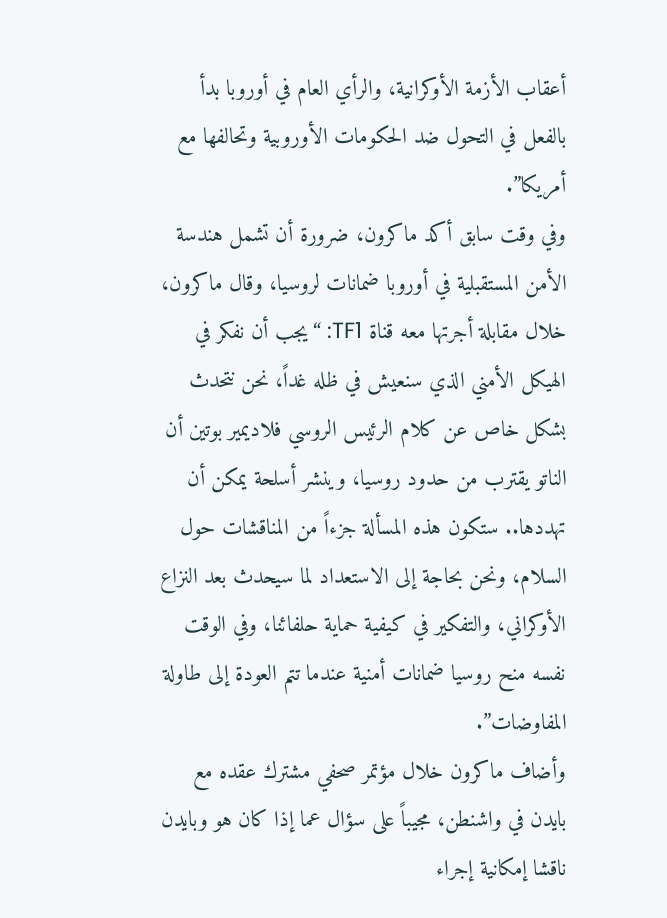أعقاب الأزمة الأوكرانية، والرأي العام في أوروبا بدأ بالفعل في التحول ضد الحكومات الأوروبية وتحالفها مع أمريكا”.
وفي وقت سابق أكد ماكرون، ضرورة أن تشمل هندسة الأمن المستقبلية في أوروبا ضمانات لروسيا، وقال ماكرون، خلال مقابلة أجرتها معه قناة TF1: “يجب أن نفكر في الهيكل الأمني الذي سنعيش في ظله غداً، نحن نتحدث بشكل خاص عن كلام الرئيس الروسي فلاديمير بوتين أن الناتو يقترب من حدود روسيا، وينشر أسلحة يمكن أن تهددها.. ستكون هذه المسألة جزءاً من المناقشات حول السلام، ونحن بحاجة إلى الاستعداد لما سيحدث بعد النزاع الأوكراني، والتفكير في كيفية حماية حلفائنا، وفي الوقت نفسه منح روسيا ضمانات أمنية عندما تتم العودة إلى طاولة المفاوضات”.
وأضاف ماكرون خلال مؤتمر صحفي مشترك عقده مع بايدن في واشنطن، مجيباً على سؤال عما إذا كان هو وبايدن ناقشا إمكانية إجراء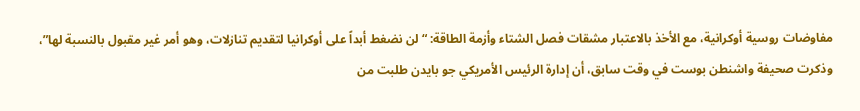مفاوضات روسية أوكرانية، مع الأخذ بالاعتبار مشقات فصل الشتاء وأزمة الطاقة: “لن نضغط أبداً على أوكرانيا لتقديم تنازلات، وهو أمر غير مقبول بالنسبة لها”، وذكرت صحيفة واشنطن بوست في وقت سابق، أن إدارة الرئيس الأمريكي جو بايدن طلبت من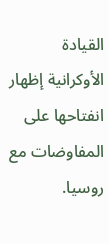القيادة الأوكرانية إظهار انفتاحها على المفاوضات مع روسيا.